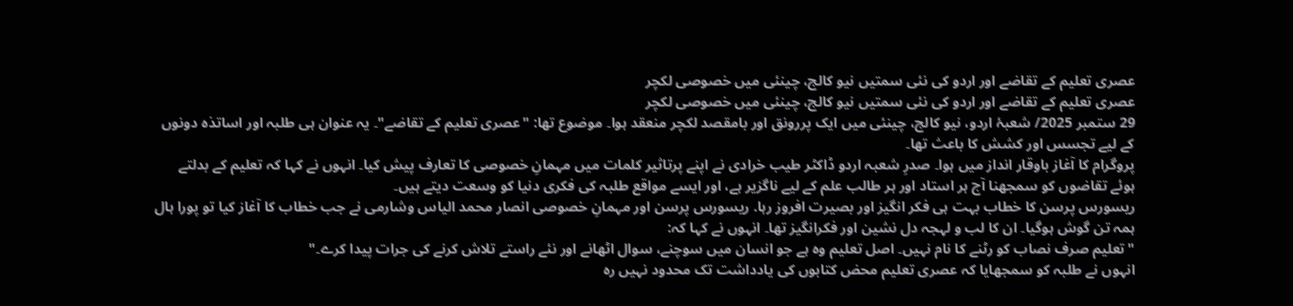عصری تعلیم کے تقاضے اور اردو کی نئی سمتیں نیو کالج، چینئی میں خصوصی لکچر
عصری تعلیم کے تقاضے اور اردو کی نئی سمتیں نیو کالج، چینئی میں خصوصی لکچر
29 ستمبر 2025/ شعبۂ اردو، نیو کالج، چینئی میں ایک پررونق اور بامقصد لکچر منعقد ہوا۔ موضوع تھا: "عصری تعلیم کے تقاضے"۔ یہ عنوان ہی طلبہ اور اساتذہ دونوں کے لیے تجسس اور کشش کا باعث تھا۔
پروگرام کا آغاز باوقار انداز میں ہوا۔ صدرِ شعبہ اردو ڈاکٹر طیب خرادی نے اپنے پرتاثیر کلمات میں مہمانِ خصوصی کا تعارف پیش کیا۔ انہوں نے کہا کہ تعلیم کے بدلتے ہوئے تقاضوں کو سمجھنا آج ہر استاد اور ہر طالب علم کے لیے ناگزیر ہے، اور ایسے مواقع طلبہ کی فکری دنیا کو وسعت دیتے ہیں۔
ریسورس پرسن کا خطاب بہت ہی فکر انگیز اور بصیرت افروز رہا. ریسورس پرسن اور مہمانِ خصوصی انصار محمد الیاس وشارمی نے جب خطاب کا آغاز کیا تو پورا ہال ہمہ تن گوش ہوگیا۔ ان کا لب و لہجہ دل نشین اور فکرانگیز تھا۔ انہوں نے کہا کہ:
"تعلیم صرف نصاب کو رٹنے کا نام نہیں۔ اصل تعلیم وہ ہے جو انسان میں سوچنے، سوال اٹھانے اور نئے راستے تلاش کرنے کی جرات پیدا کرے۔"
انہوں نے طلبہ کو سمجھایا کہ عصری تعلیم محض کتابوں کی یادداشت تک محدود نہیں رہ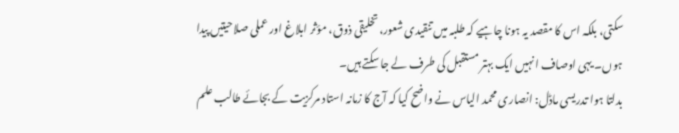سکتی، بلکہ اس کا مقصد یہ ہونا چاہیے کہ طلبہ میں تنقیدی شعور، تخلیقی ذوق، مؤثر ابلاغ اور عملی صلاحیتیں پیدا ہوں۔ یہی اوصاف انہیں ایک بہتر مستقبل کی طرف لے جا سکتے ہیں۔
بدلتا ہوا تدریسی ماڈل: انصاری محمد الیاس نے واضح کیا کہ آج کا زمانہ استاد مرکزیت کے بجائے طالب علم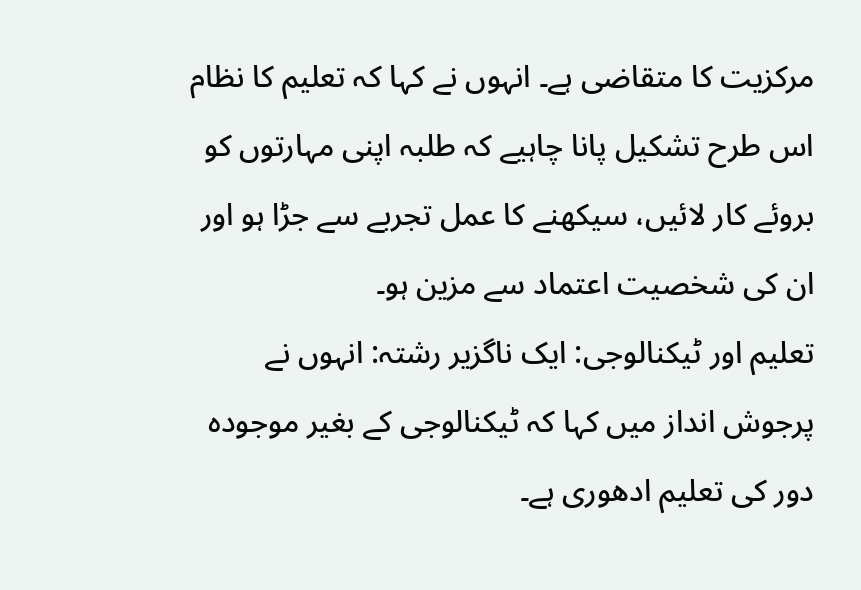مرکزیت کا متقاضی ہے۔ انہوں نے کہا کہ تعلیم کا نظام اس طرح تشکیل پانا چاہیے کہ طلبہ اپنی مہارتوں کو بروئے کار لائیں، سیکھنے کا عمل تجربے سے جڑا ہو اور ان کی شخصیت اعتماد سے مزین ہو۔
تعلیم اور ٹیکنالوجی: ایک ناگزیر رشتہ: انہوں نے پرجوش انداز میں کہا کہ ٹیکنالوجی کے بغیر موجودہ دور کی تعلیم ادھوری ہے۔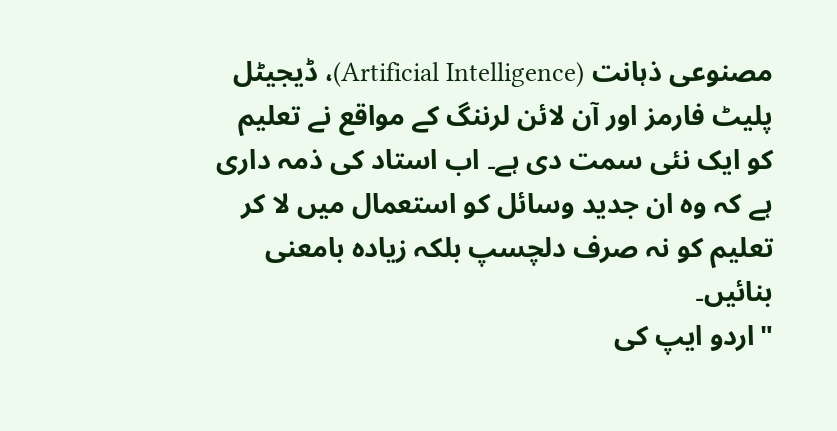مصنوعی ذہانت (Artificial Intelligence)، ڈیجیٹل پلیٹ فارمز اور آن لائن لرننگ کے مواقع نے تعلیم کو ایک نئی سمت دی ہے۔ اب استاد کی ذمہ داری ہے کہ وہ ان جدید وسائل کو استعمال میں لا کر تعلیم کو نہ صرف دلچسپ بلکہ زیادہ بامعنی بنائیں۔
"اردو ایپ کی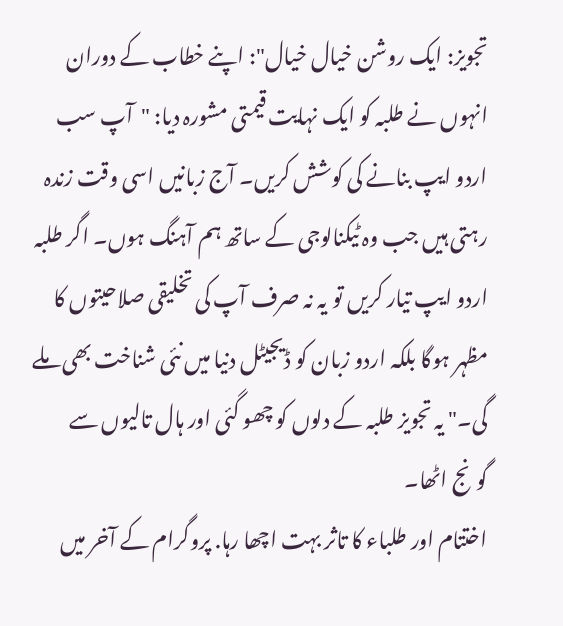تجویز: ایک روشن خیال خیال": اپنے خطاب کے دوران انہوں نے طلبہ کو ایک نہایت قیمتی مشورہ دیا: "آپ سب اردو ایپ بنانے کی کوشش کریں۔ آج زبانیں اسی وقت زندہ رہتی ہیں جب وہ ٹیکنالوجی کے ساتھ ہم آہنگ ہوں۔ اگر طلبہ اردو ایپ تیار کریں تو یہ نہ صرف آپ کی تخلیقی صلاحیتوں کا مظہر ہوگا بلکہ اردو زبان کو ڈیجیٹل دنیا میں نئی شناخت بھی ملے گی۔" یہ تجویز طلبہ کے دلوں کو چھو گئی اور ہال تالیوں سے گونج اٹھا۔
اختتام اور طلباء کا تاثر بہت اچھا رہا. پروگرام کے آخر میں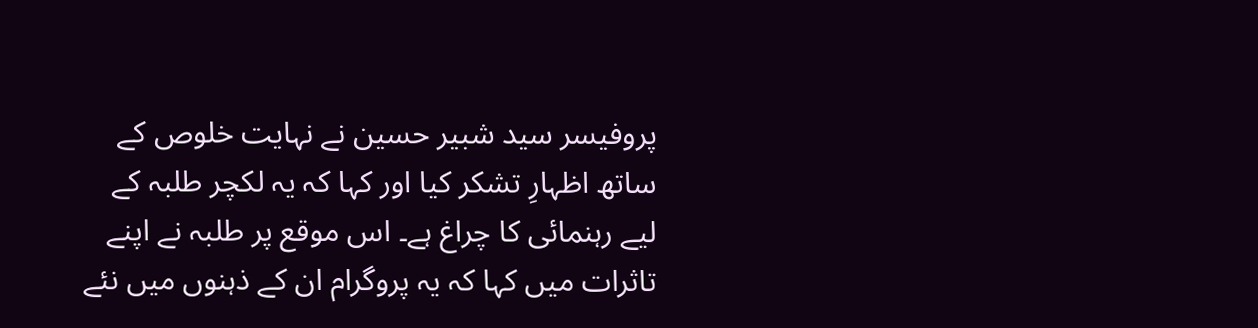پروفیسر سید شبیر حسین نے نہایت خلوص کے ساتھ اظہارِ تشکر کیا اور کہا کہ یہ لکچر طلبہ کے لیے رہنمائی کا چراغ ہے۔ اس موقع پر طلبہ نے اپنے تاثرات میں کہا کہ یہ پروگرام ان کے ذہنوں میں نئے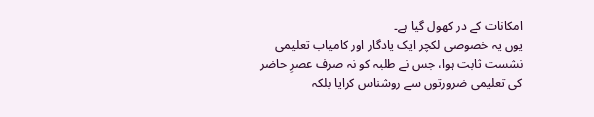امکانات کے در کھول گیا ہے۔
یوں یہ خصوصی لکچر ایک یادگار اور کامیاب تعلیمی نشست ثابت ہوا، جس نے طلبہ کو نہ صرف عصرِ حاضر کی تعلیمی ضرورتوں سے روشناس کرایا بلکہ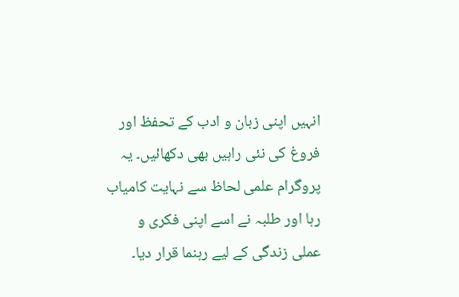انہیں اپنی زبان و ادب کے تحفظ اور فروغ کی نئی راہیں بھی دکھائیں۔ یہ پروگرام علمی لحاظ سے نہایت کامیاب رہا اور طلبہ نے اسے اپنی فکری و عملی زندگی کے لیے رہنما قرار دیا۔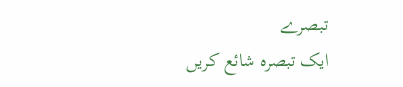تبصرے
ایک تبصرہ شائع کریں